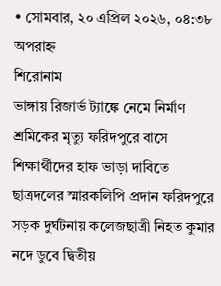• সোমবার, ২০ এপ্রিল ২০২৬, ০৪:৩৮ অপরাহ্ন
শিরোনাম
ভাঙ্গায় রিজার্ভ ট্যাঙ্কে নেমে নির্মাণ শ্রমিকের মৃত্যু ফরিদপুরে বা‌সে শিক্ষার্থী‌দের হাফ ভাড়া দাবিতে ছাত্রদলের স্মারক‌লি‌পি প্রদান ফরিদপুরে সড়ক দুর্ঘটনায় কলেজছাত্রী নিহত কুমার নদে ডুবে দ্বিতীয়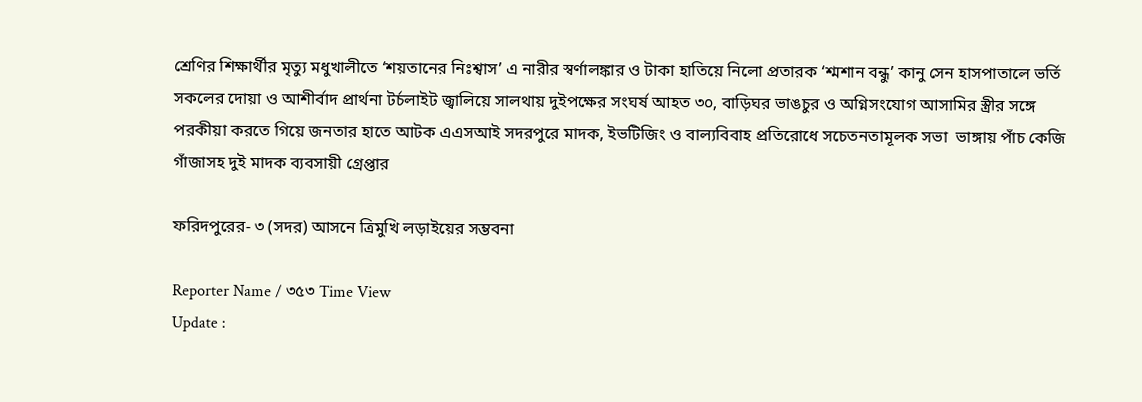শ্রেণির শিক্ষার্থীর মৃত্যু মধুখালীতে ‘শয়তানের নিঃশ্বাস’ এ নারীর স্বর্ণালঙ্কার ও টাকা হাতিয়ে নিলো প্রতারক ‘শ্মশান বন্ধু’ কানু সেন হাসপাতালে ভ‌র্তি  সক‌লের ‌দোয়া ও‌ আশীর্বাদ ‌প্রার্থনা টর্চলাইট জ্বালিয়ে সালথায় দুইপক্ষের সংঘর্ষ আহত ৩০, বাড়িঘর ভাঙচুর ও অগ্নিসংযোগ আসামির স্ত্রীর সঙ্গে পরকীয়া কর‌তে গি‌য়ে জনতার হা‌তে আটক এএসআই সদরপুরে মাদক, ইভটিজিং ও বাল্যবিবাহ প্রতিরোধে সচেতনতামূলক সভা  ভাঙ্গায় পাঁচ কেজি গাঁজাসহ দুই মাদক ব্যবসায়ী গ্রেপ্তার

ফরিদপুরের- ৩ (সদর) আসনে ত্রিমু‌খি লড়াই‌য়ের সম্ভবনা

Reporter Name / ৩৫৩ Time View
Update :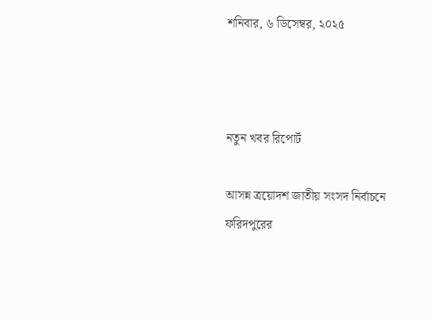শনিবার, ৬ ডিসেম্বর, ২০২৫



নতুন খবর রি‌পোর্ট

আসন্ন ত্রয়োদশ জাতীয় সংসদ নির্বাচনে ফরিদপুরের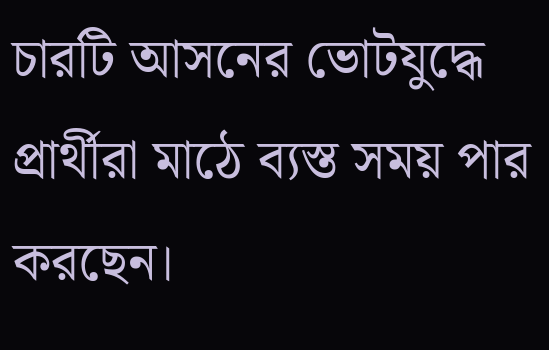চারটি আসনের ভোটযুদ্ধে প্রার্থীরা মা‌ঠে ব‌্যস্ত সময় পার কর‌ছেন।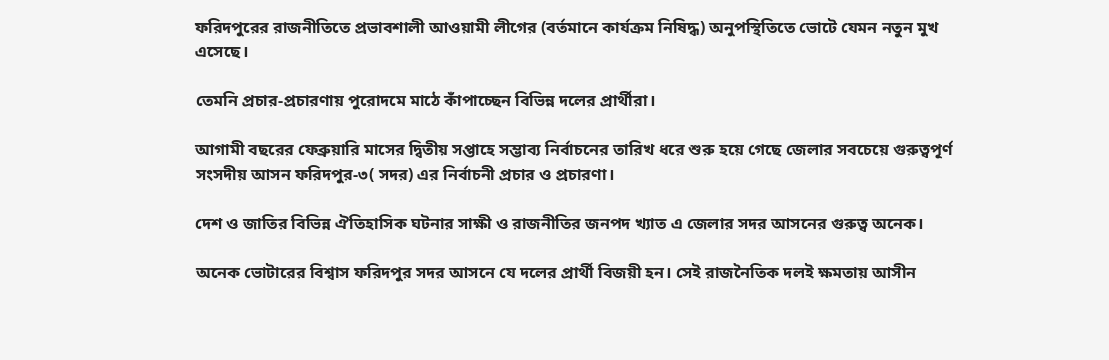ফরিদপুরের রাজনীতিতে প্রভাবশালী আওয়ামী লীগের (বর্তমানে কার্যক্রম নিষিদ্ধ) অনুপ‌স্থি‌তিতে ভোটে যেমন নতুন মুখ এসে‌ছে।

তেম‌নি প্রচার-প্রচারণায় পু‌রোদ‌মে মা‌ঠে কাঁপা‌চ্ছেন বি‌ভিন্ন দ‌লের প্রার্থীরা।

আগামী বছ‌রের ফেব্রুয়া‌রি মা‌সের দ্বিতীয় সপ্তা‌হে সম্ভাব‌্য নির্বাচনের তারিখ ধ‌রে শুরু হয়ে গেছে জেলার সবচেয়ে গুরুত্বপূর্ণ সংসদীয় আসন ফরিদপুর-৩( সদর) এর নির্বাচনী প্রচার ও প্রচারণা।

দেশ ও জা‌তির বি‌ভিন্ন ঐ‌তিহাসিক ঘটনার সাক্ষী ও রাজনী‌তির জনপদ খ‌্যাত এ জেলার সদর আস‌নের গুরুত্ব অ‌নেক।

অনেক ভোটারের বিশ্বাস ফরিদপুর সদর আস‌নে যে দ‌লের প্রার্থী বিজয়ী হন। সেই রাজ‌নৈ‌তিক দলই ক্ষমতায় আসীন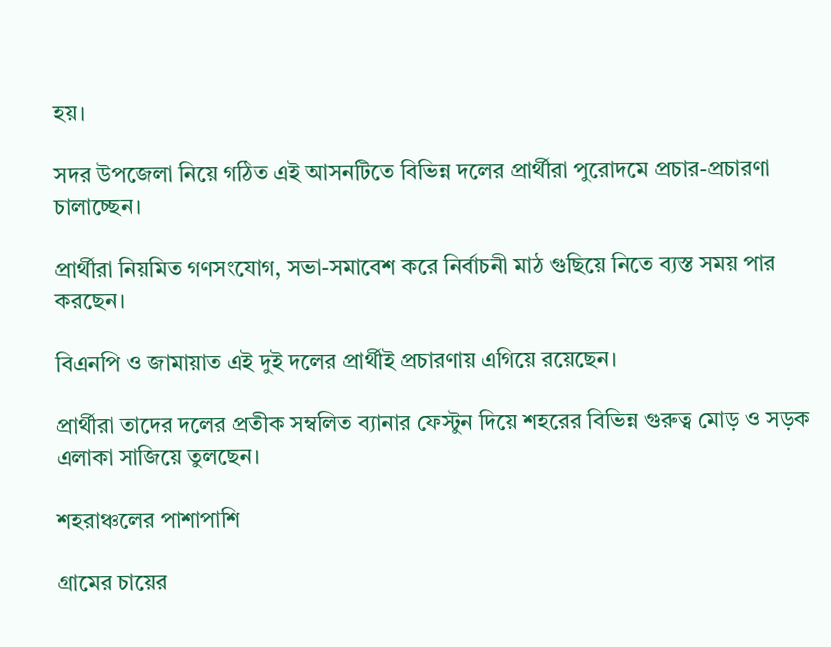হয়।

সদর উপজেলা নিয়ে গঠিত এই আসনটিতে বিভিন্ন দলের প্রার্থীরা পু‌রোদ‌মে প্রচার-প্রচারণা চালা‌চ্ছেন।

প্রার্থীরা নিয়মিত গণসংযোগ, সভা-সমাবেশ করে নির্বাচনী মাঠ গুছিয়ে নিতে ব‌্যস্ত সময় পার কর‌ছেন।

বিএনপি ও জামায়াত এই দুই দলের প্রার্থীই প্রচারণায় এগিয়ে রয়েছেন।

প্রার্থীরা তাদের দলের প্রতীক সম্বলিত ব্যানার ফেস্টুন দিয়ে শহ‌রের বি‌ভিন্ন গুরুত্ব মোড় ও সড়ক এলাকা সাজিয়ে তুল‌ছেন।

শহরাঞ্চ‌লের পাশাপা‌শি

গ্রামের চায়ের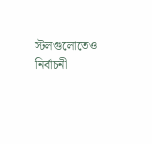স্টলগু‌লো‌তেও নির্বাচনী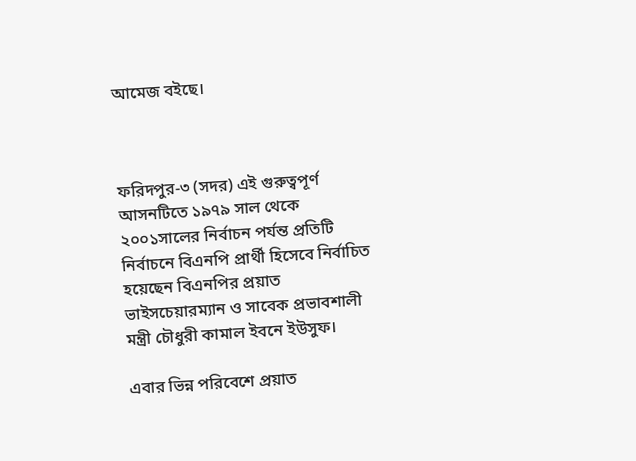আমেজ বইছে।



ফরিদপুর-৩ (সদর) এই গুরুত্বপূর্ণ আসনটিতে ১৯৭৯ সাল থেকে ২০০১সালের নির্বাচন পর্যন্ত প্রতিটি নির্বাচনে বিএনপি প্রার্থী হি‌সে‌বে নির্বা‌চিত হ‌য়ে‌ছেন বিএনপির প্রয়াত ভাইস‌চেয়ারম‌্যান ও সা‌বেক প্রভাবশালী মন্ত্রী চৌধুরী কামাল ইবনে ইউসুফ।

এবার ভিন্ন প‌রি‌বে‌শে প্রয়াত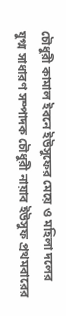চৌধুরী কামাল ইব‌নে ইউসু‌ফের মে‌য়ে ও মহিলা দলের যুগ্ম সাধারণ সম্পাদক চৌধুরী নায়াব ইউসুফ প্রথমবা‌রের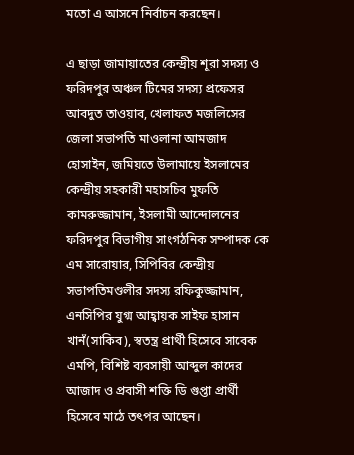ম‌তো এ আসনে নির্বাচন করছেন।

এ ছাড়া জামায়াতের কেন্দ্রীয় শূরা সদস্য ও ফরিদপুর অঞ্চল টিমের সদস্য প্রফেসর আবদুত তাওয়াব, খেলাফত মজলিসের জেলা সভাপতি মাওলানা আমজাদ হোসাইন, জমিয়তে উলামায়ে ইসলামের কেন্দ্রীয় সহকারী মহাসচিব মুফতি কামরুজ্জামান, ইসলামী আন্দোলনের ফরিদপুর বিভাগীয় সাংগঠনিক সম্পাদক কে এম সারোয়ার, সিপিবির কেন্দ্রীয় সভাপতিমণ্ডলীর সদস্য রফিকুজ্জামান, এনসিপির যুগ্ম আহ্বায়ক সাইফ হাসান খানঁ(সাকিব), স্বতন্ত্র প্রার্থী হিসেবে সাবেক এমপি, বিশিষ্ট ব্যবসায়ী আব্দুল কাদের আজাদ ও প্রবাসী শক্তি ডি গুপ্তা প্রার্থী হিসেবে মাঠে তৎপর আছেন।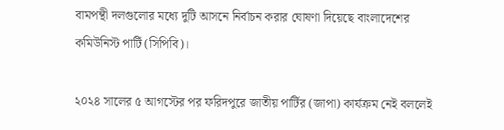বামপন্থী দলগুলোর মধ্যে দুটি আসনে নির্বাচন করার ঘোষণা দিয়েছে বাংলাদেশের কমিউনিস্ট পার্টি (সিপিবি)।

২০২৪ সা‌লের ৫ আগস্টের পর ফরিদপুরে জাতীয় পার্টির (জাপা) কার্যক্রম নেই বললেই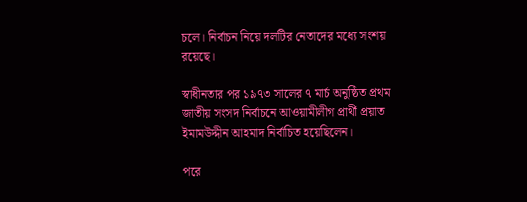চলে। নির্বাচন নিয়ে দলটির নেতাদের মধ্যে সংশয় র‌য়ে‌ছে।

স্বাধীনতার পর ১৯৭৩ সা‌লের ৭ মার্চ অনু‌ষ্ঠিত প্রথম জাতীয় সংসদ নির্বাচ‌নে আওয়ামীলীগ প্রার্থী প্রয়াত ইমামউদ্দীন আহমাদ নি‌র্বা‌চিত হ‌য়ে‌ছি‌লেন।

প‌রে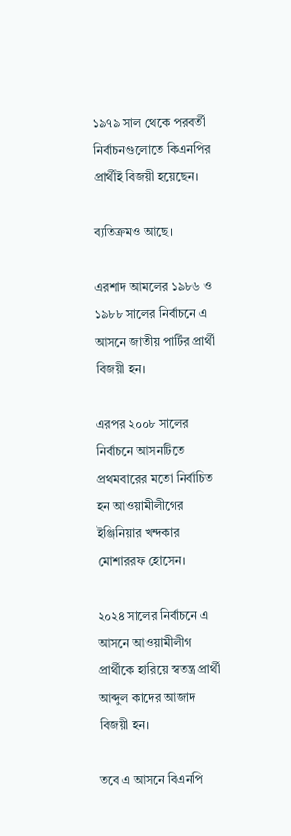১৯৭৯ সাল থে‌কে পরবর্তী নির্বাচনগু‌লো‌তে কিএন‌পির প্রার্থীই বিজয়ী হ‌য়ে‌ছেন।

ব‌্যতিক্রমও আ‌ছে।

এরশাদ আম‌লের ১৯৮৬ ও ১৯৮৮ সা‌লের নির্বাচ‌নে এ আস‌নে জাতীয় পা‌র্টির প্রার্থী বিজয়ী হন।

এরপর ২০০৮ সালের নির্বাচনে আসনটি‌তে প্রথমবা‌রের ম‌তো নির্বা‌চিত হন আওয়ামীলী‌গের ই‌ঞ্জি‌নিয়ার খন্দকার মোশাররফ হো‌সেন।

২০২৪ সা‌লের নির্বাচনে এ আস‌নে আওয়ামীলীগ প্রার্থী‌কে হা‌রি‌য়ে স্বতন্ত্র প্রার্থী আব্দুল কাদের আজাদ বিজয়ী হন।

ত‌বে এ আস‌নে বিএন‌পি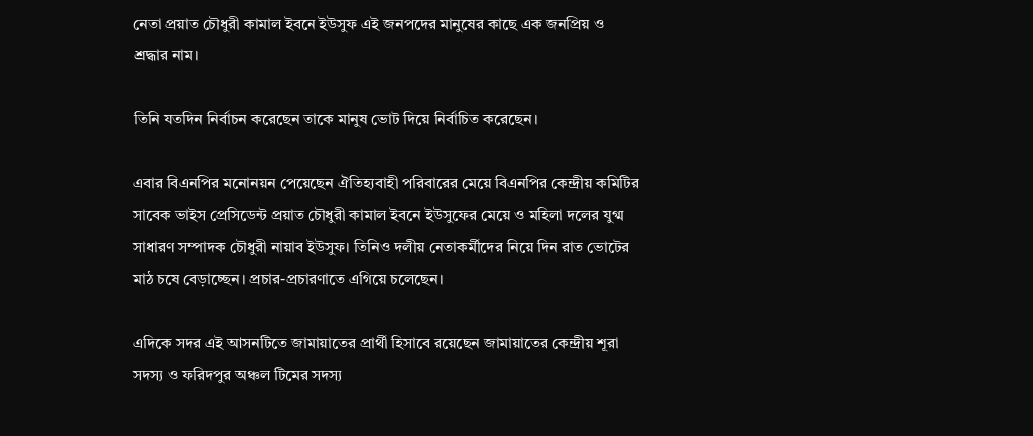নেতা প্রয়াত চৌধুরী কামাল ইবনে ইউসুফ এই জনপ‌দের মানুষের কা‌ছে এক জন‌প্রিয় ও শ্রদ্ধার নাম।

তিনি যতদিন নির্বাচন করেছেন তা‌কে মানুষ ভোট দিয়ে নির্বা‌চিত করেছেন।

এবার বিএনপির মনোনয়ন পে‌য়ে‌ছেন ঐতিহ্যবাহী পরিবারের মে‌য়ে বিএনপির কেন্দ্রীয় কমিটির সাবেক ভাইস প্রেসিডেন্ট প্রয়াত চৌধুরী কামাল ইবনে ইউসুফের মে‌য়ে ও মহিলা দলের যুগ্ম সাধারণ সম্পাদক চৌধুরী নায়াব ইউসুফ। তি‌নিও দলীয় নেতাকর্মীদের নি‌য়ে দিন রাত ভোটের মাঠ চ‌ষে বেড়া‌চ্ছেন। প্রচার-প্রচারণাতে এ‌গি‌য়ে চলেছেন।

এ‌দি‌কে সদর এই আসনটিতে জামায়াতের প্রার্থী হিসাবে রয়েছেন জামায়াতের কেন্দ্রীয় শূরা সদস্য ও ফরিদপুর অঞ্চল টিমের সদস্য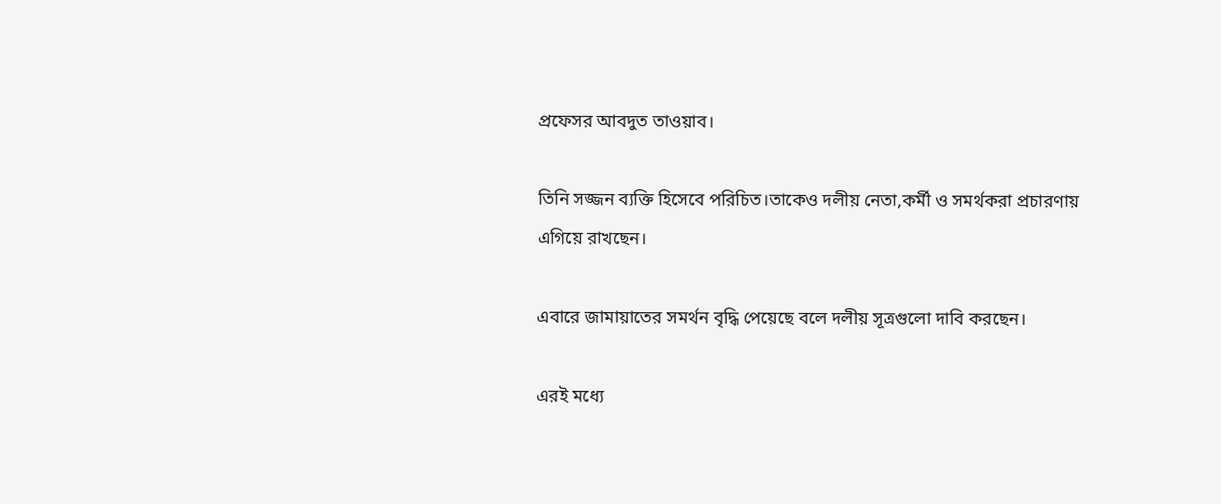প্রফেসর আবদুত তাওয়াব।

তিনি সজ্জন ব‌্যক্তি হি‌সে‌বে প‌রি‌চিত।তা‌কেও দলীয় নেতা,কর্মী ও সমর্থকরা প্রচারণায় এ‌গি‌য়ে রাখ‌ছেন।

এবা‌রে জামায়াতের সমর্থন বৃদ্ধি পেয়েছে বলে দলীয় সূত্রগুলো দা‌বি কর‌ছেন।

এরই মধ্যে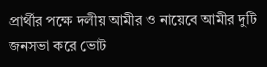প্রার্থীর প‌ক্ষে দলীয় আমীর ও নায়েবে আমীর দুটি জনসভা করে ভোট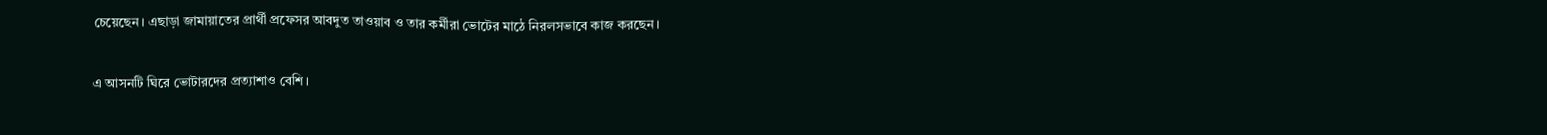চেয়েছেন। এছাড়া জামায়াতের প্রার্থী প্রফেসর আবদুত তাওয়াব ও তার কর্মীরা ভোটের মাঠে নিরলসভা‌বে কাজ করছেন।

এ আসন‌টি ঘি‌রে ভোটার‌দের প্রত‌্যাশাও বে‌শি।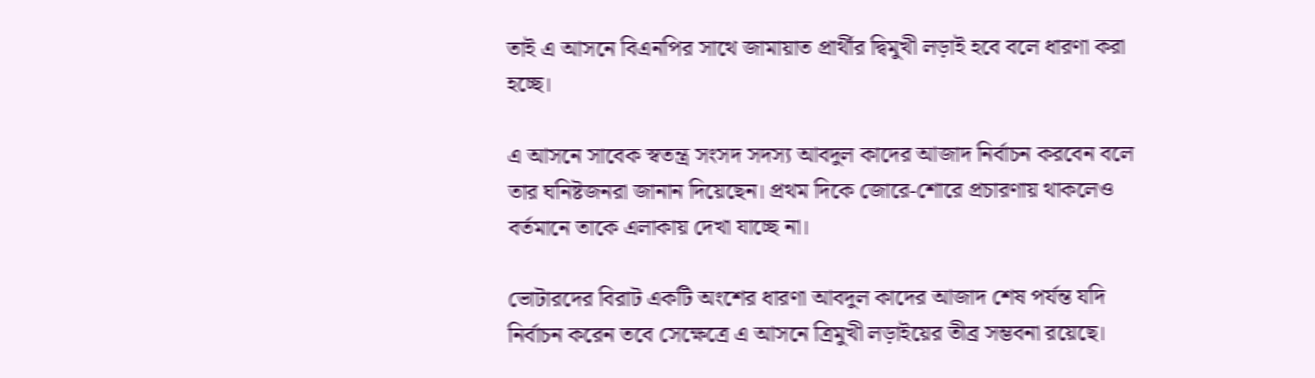তাই এ আসনে বিএনপির সাথে জামায়াত প্রার্থীর দ্বিমুখী লড়াই হবে বলে ধারণা করা হ‌চ্ছে।

এ আসনে সাবেক স্বতন্ত্র সংসদ সদস‌্য আবদুল কাদের আজাদ নির্বাচন করবেন বলে তার‌ ঘনিষ্টজনরা জানান দি‌য়ে‌ছেন। প্রথম দি‌কে জো‌রে-শো‌রে প্রচারণায় থাক‌লেও বর্তমা‌নে তাকে এলাকায় দেখা যাচ্ছে না। ‌

ভোটার‌দের বিরাট এক‌টি অং‌শের ধারণা আবদুল কাদের আজাদ শেষ পর্যন্ত যদি নির্বাচন করেন ত‌বে সেক্ষেত্রে এ আস‌নে ত্রিমুখী লড়াইয়ের তীব্র সম্ভবনা রয়েছে।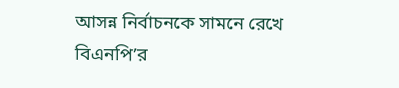আসন্ন নির্বাচন‌কে সাম‌নে রে‌খে বিএনপি’র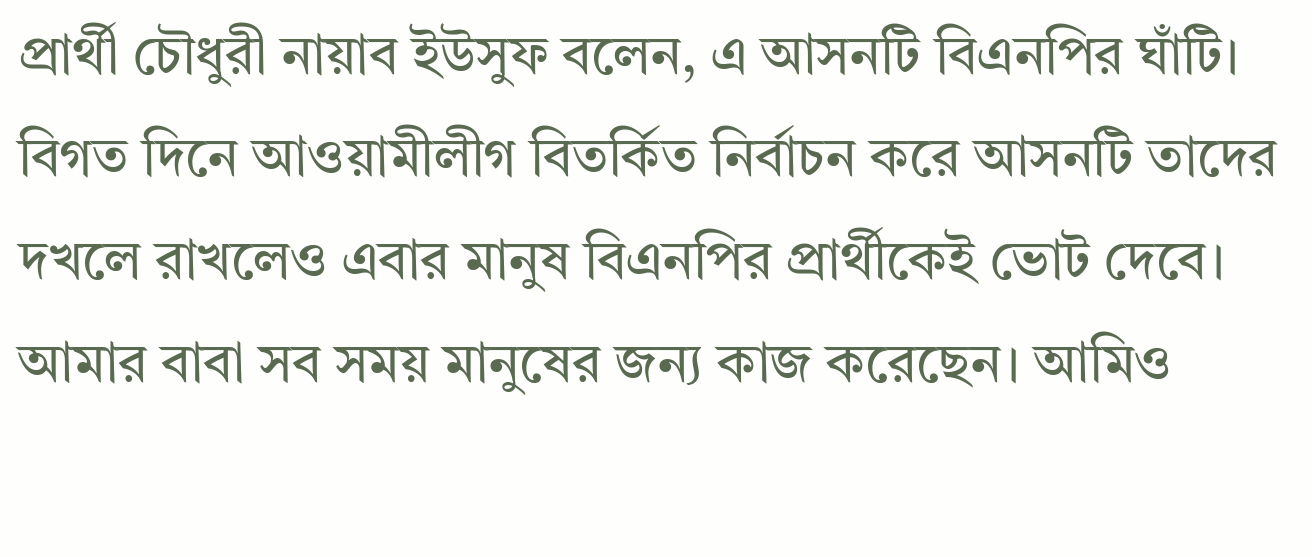প্রার্থী চৌধুরী নায়াব ইউসুফ বলেন, এ আসনটি বিএনপির ঘাঁটি। বিগত দিনে আওয়ামীলীগ বিতর্কিত নির্বাচন করে আসনটি তাদের দখলে রাখলেও এবার মানুষ বিএনপির প্রার্থীকেই ভোট দেবে। আমার বাবা সব সময় মানুষের জন্য কাজ করেছেন। আমিও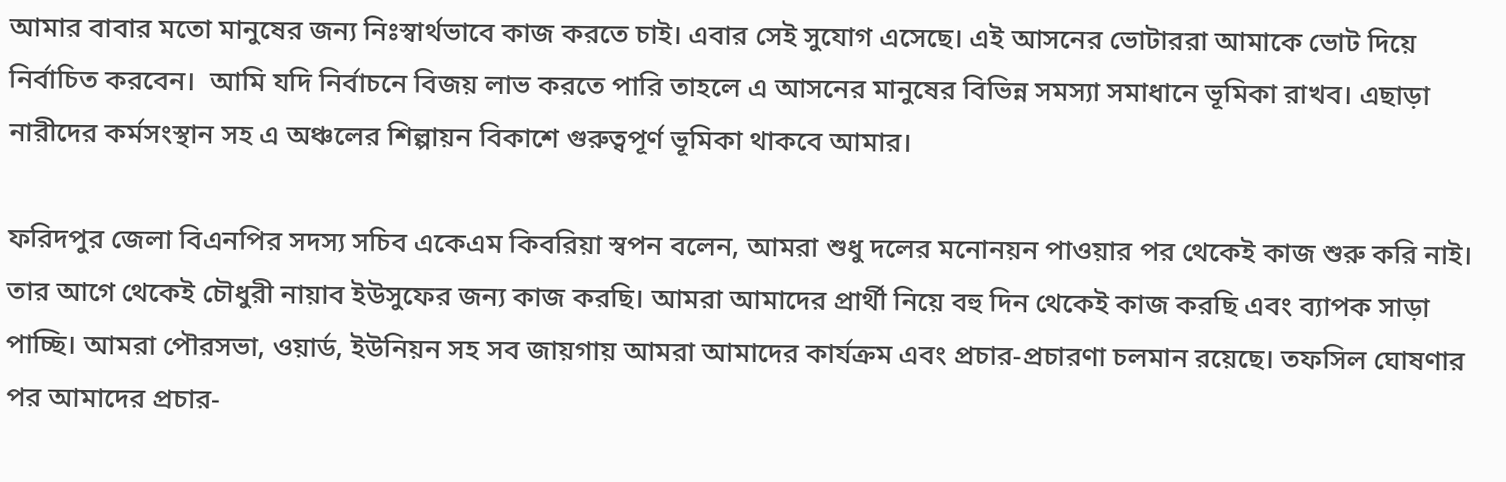আমার বাবার মতো মানুষের জন্য নিঃস্বার্থভাবে কাজ করতে চাই। এবার সেই সুযোগ এসেছে। এই আসনের ভোটাররা আমাকে ভোট দিয়ে নির্বাচিত করবেন। ‌ আমি যদি নির্বাচনে বিজয় লাভ করতে পারি তাহলে এ আসনের মানুষের বিভিন্ন সমস্যা সমাধানে ভূমিকা রাখব। এছাড়া নারীদের কর্মসংস্থান সহ এ অঞ্চলের শিল্পায়ন বিকাশে গুরুত্বপূর্ণ ভূমিকা থাকবে আমার।

ফরিদপুর জেলা বিএনপির সদস্য সচিব একেএম কিবরিয়া স্বপন বলেন, আমরা শুধু দলের মনোনয়ন পাওয়ার পর থেকেই কাজ শুরু করি নাই। তার আগে থেকেই চৌধুরী নায়াব ইউসুফের জন্য কাজ করছি। আমরা আমাদের প্রার্থী নিয়ে বহু দিন থেকেই কাজ করছি এবং ব্যাপক সাড়া পাচ্ছি। আমরা পৌরসভা, ওয়ার্ড, ইউনিয়ন সহ সব জায়গায় আমরা আমাদের কার্যক্রম এবং প্রচার-প্রচারণা চলমান রয়েছে। তফসিল ঘোষণার পর আমাদের প্রচার-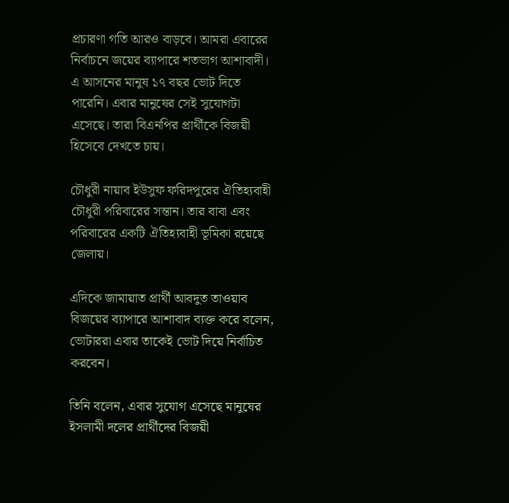প্রচারণা গতি আরও বাড়বে। আমরা এবারের নির্বাচনে জয়ের ব্যাপারে শতভাগ আশাবাদী। এ আসনের মানুষ ১৭ বছর ভোট দিতে পারেনি। এবার মানুষের সেই সুযোগটা এসেছে। তারা বিএনপির প্রার্থীকে বিজয়ী হিসেবে দেখতে চায়।

চৌধুরী নায়াব ইউসুফ ফরিদপুরের ঐতিহ্যবাহী চৌধুরী পরিবারের সন্তান। তার বাবা এবং পরিবারের একটি ঐতিহ্যবাহী ভূমিকা রয়েছে জেলায়। ‌

এ‌দি‌কে জামায়াত প্রার্থী আবদুত তাওয়াব বিজয়ের ব্যাপারে আশাবাদ ব্যক্ত করে বলেন, ভোটাররা এবার তাকেই ভোট দিয়ে নির্বাচিত করবেন।

তিনি বলেন, এবার সুযোগ এসেছে মানুষের ইসলামী দলের প্রার্থীদের বিজয়ী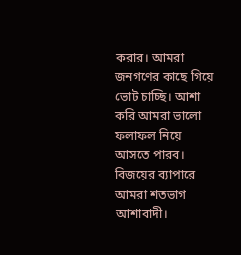করার। আমরা জনগণের কাছে গিয়ে ভোট চাচ্ছি। আশা করি আমরা ভালো ফলাফল নিয়ে আসতে পারব। বিজয়ের ব্যাপারে আমরা শতভাগ আশাবাদী।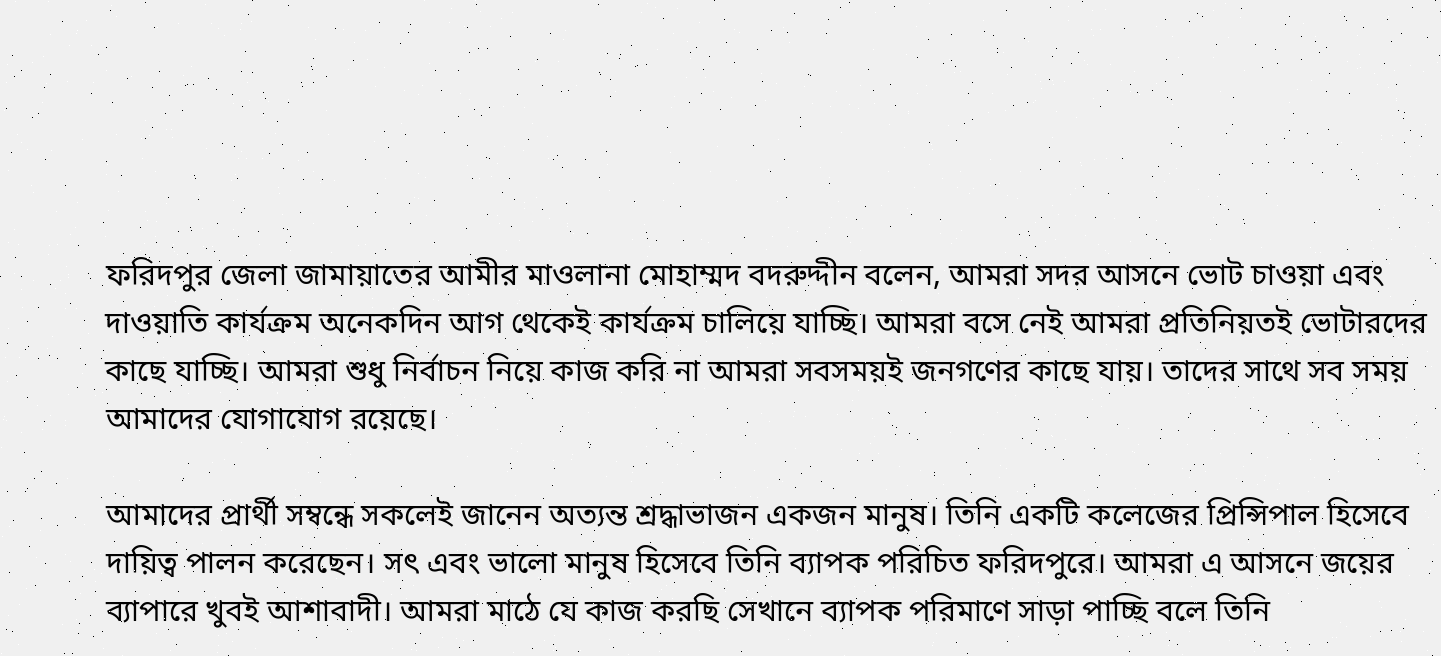ফরিদপুর জেলা জামায়াতের আমীর মাওলানা মোহাম্মদ বদরুদ্দীন বলেন, আমরা সদর আসনে ভোট চাওয়া এবং দাওয়াতি কার্যক্রম অনেকদিন আগ থেকেই কার্যক্রম চালিয়ে যাচ্ছি। আমরা বসে নেই আমরা প্রতিনিয়তই ভোটারদের কাছে যাচ্ছি। আমরা শুধু নির্বাচন নিয়ে কাজ করি না আমরা সবসময়ই জনগণের কাছে যায়। তাদের সাথে সব সময় আমাদের যোগাযোগ রয়েছে।

আমাদের প্রার্থী সম্বন্ধে সকলেই জানেন অত্যন্ত শ্রদ্ধাভাজন একজন মানুষ। তিনি একটি কলেজের প্রিন্সিপাল হিসেবে দায়িত্ব পালন করেছেন। সৎ এবং ভালো মানুষ হিসেবে তিনি ব্যাপক পরিচিত ফরিদপুরে। আমরা এ আসনে জয়ের ব্যাপারে খুবই আশাবাদী। আমরা মাঠে যে কাজ করছি সেখানে ব্যাপক পরিমাণে সাড়া পাচ্ছি বলে তিনি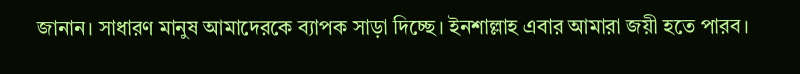জানান। সাধারণ মানুষ আমাদেরকে ব্যাপক সাড়া দিচ্ছে। ইনশাল্লাহ এবার আমারা জয়ী হতে পারব।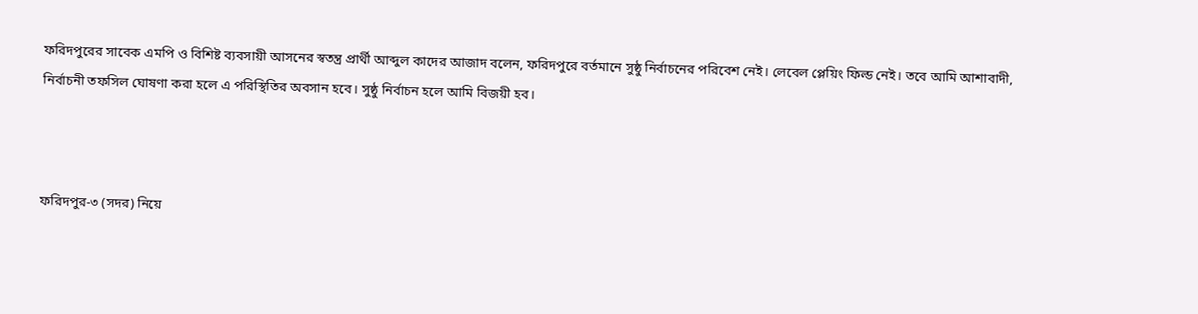ফরিদপুরের সাবেক এমপি ও বিশিষ্ট ব্যবসায়ী আসনের স্বতন্ত্র প্রার্থী আব্দুল কাদের আজাদ বলেন, ফরিদপুরে বর্তমানে সুষ্ঠু নির্বাচনের পরিবেশ নেই। লেবেল প্লেয়িং ফিল্ড নেই। তবে আমি আশাবাদী, নির্বাচনী তফসিল ঘোষণা করা হলে এ পরিস্থিতির অবসান হবে। সুষ্ঠু নির্বাচন হলে আমি বিজয়ী হব।



ফরিদপুর-৩ (সদর) নিয়ে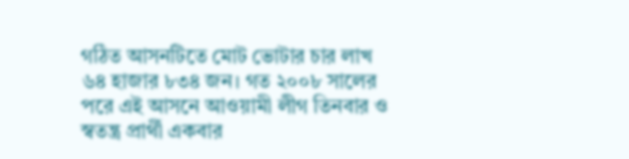গঠিত আসনটিতে মোট ভোটার চার লাখ ৬৪ হাজার ৮৩৪ জন। গত ২০০৮ সালের পরে এই আসনে আওয়ামী লীগ তিনবার ও স্বতন্ত্র প্রার্থী একবার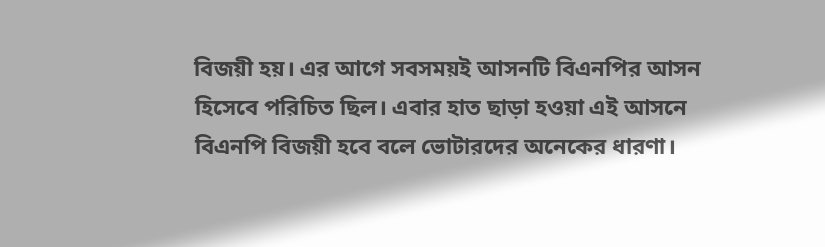বিজয়ী হয়। এর আগে সবসময়ই আসনটি বিএনপির আসন হিসেবে পরিচিত ছিল। এবার হাত ছাড়া হওয়া এই আসনে বিএনপি বিজয়ী হবে বলে ভোটারদের অনেকের ধারণা।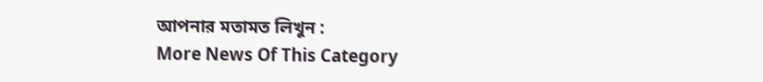আপনার মতামত লিখুন :
More News Of This Category